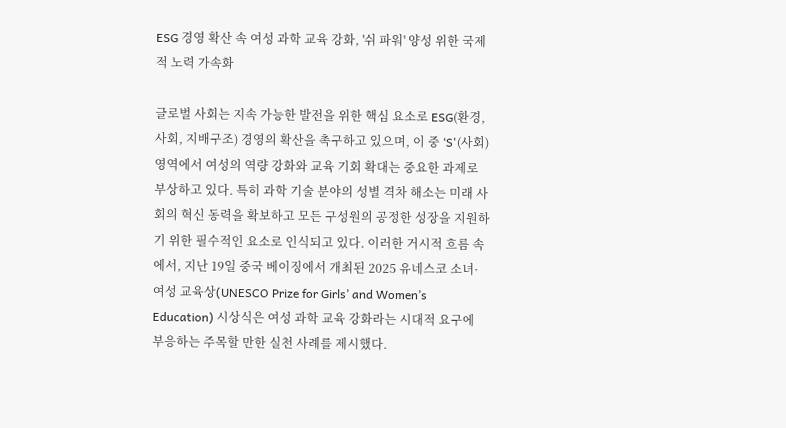ESG 경영 확산 속 여성 과학 교육 강화, '쉬 파워' 양성 위한 국제적 노력 가속화

글로벌 사회는 지속 가능한 발전을 위한 핵심 요소로 ESG(환경, 사회, 지배구조) 경영의 확산을 촉구하고 있으며, 이 중 ‘S'(사회) 영역에서 여성의 역량 강화와 교육 기회 확대는 중요한 과제로 부상하고 있다. 특히 과학 기술 분야의 성별 격차 해소는 미래 사회의 혁신 동력을 확보하고 모든 구성원의 공정한 성장을 지원하기 위한 필수적인 요소로 인식되고 있다. 이러한 거시적 흐름 속에서, 지난 19일 중국 베이징에서 개최된 2025 유네스코 소녀·여성 교육상(UNESCO Prize for Girls’ and Women’s Education) 시상식은 여성 과학 교육 강화라는 시대적 요구에 부응하는 주목할 만한 실천 사례를 제시했다.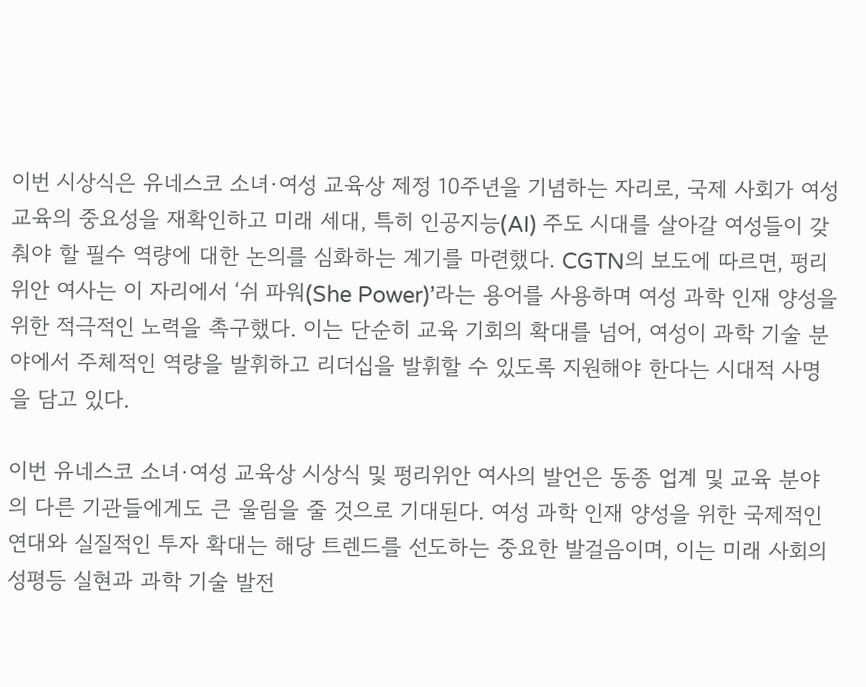이번 시상식은 유네스코 소녀·여성 교육상 제정 10주년을 기념하는 자리로, 국제 사회가 여성 교육의 중요성을 재확인하고 미래 세대, 특히 인공지능(AI) 주도 시대를 살아갈 여성들이 갖춰야 할 필수 역량에 대한 논의를 심화하는 계기를 마련했다. CGTN의 보도에 따르면, 펑리위안 여사는 이 자리에서 ‘쉬 파워(She Power)’라는 용어를 사용하며 여성 과학 인재 양성을 위한 적극적인 노력을 촉구했다. 이는 단순히 교육 기회의 확대를 넘어, 여성이 과학 기술 분야에서 주체적인 역량을 발휘하고 리더십을 발휘할 수 있도록 지원해야 한다는 시대적 사명을 담고 있다.

이번 유네스코 소녀·여성 교육상 시상식 및 펑리위안 여사의 발언은 동종 업계 및 교육 분야의 다른 기관들에게도 큰 울림을 줄 것으로 기대된다. 여성 과학 인재 양성을 위한 국제적인 연대와 실질적인 투자 확대는 해당 트렌드를 선도하는 중요한 발걸음이며, 이는 미래 사회의 성평등 실현과 과학 기술 발전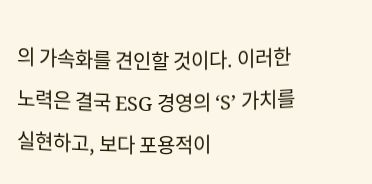의 가속화를 견인할 것이다. 이러한 노력은 결국 ESG 경영의 ‘S’ 가치를 실현하고, 보다 포용적이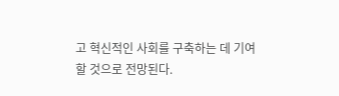고 혁신적인 사회를 구축하는 데 기여할 것으로 전망된다.